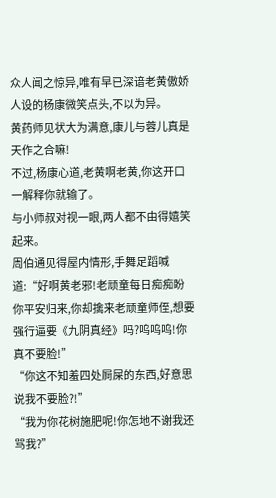众人闻之惊异,唯有早已深谙老黄傲娇人设的杨康微笑点头,不以为异。
黄药师见状大为满意,康儿与蓉儿真是天作之合嘛!
不过,杨康心道,老黄啊老黄,你这开口一解释你就输了。
与小师叔对视一眼,两人都不由得嬉笑起来。
周伯通见得屋内情形,手舞足蹈喊道:“好啊黄老邪!老顽童每日痴痴盼你平安归来,你却擒来老顽童师侄,想要强行逼要《九阴真经》吗?呜呜呜!你真不要脸!”
“你这不知羞四处屙屎的东西,好意思说我不要脸?!”
“我为你花树施肥呢!你怎地不谢我还骂我?”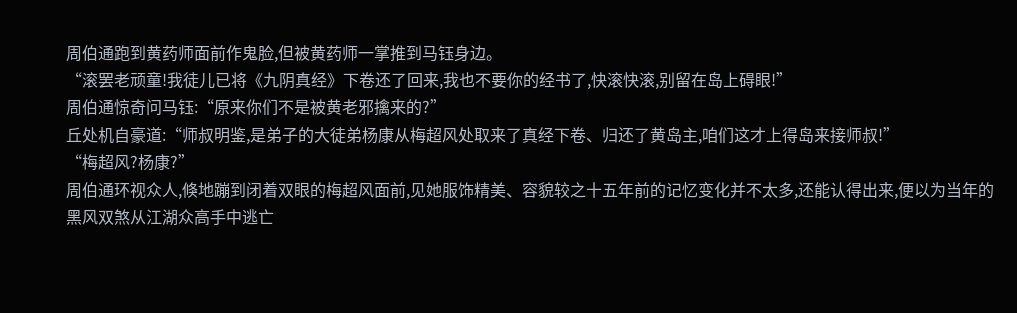周伯通跑到黄药师面前作鬼脸,但被黄药师一掌推到马钰身边。
“滚罢老顽童!我徒儿已将《九阴真经》下卷还了回来,我也不要你的经书了,快滚快滚,别留在岛上碍眼!”
周伯通惊奇问马钰:“原来你们不是被黄老邪擒来的?”
丘处机自豪道:“师叔明鉴,是弟子的大徒弟杨康从梅超风处取来了真经下卷、归还了黄岛主,咱们这才上得岛来接师叔!”
“梅超风?杨康?”
周伯通环视众人,倏地蹦到闭着双眼的梅超风面前,见她服饰精美、容貌较之十五年前的记忆变化并不太多,还能认得出来,便以为当年的黑风双煞从江湖众高手中逃亡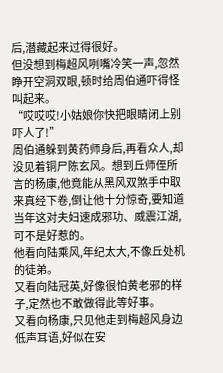后,潜藏起来过得很好。
但没想到梅超风咧嘴冷笑一声,忽然睁开空洞双眼,顿时给周伯通吓得怪叫起来。
“哎哎哎!小姑娘你快把眼睛闭上别吓人了!”
周伯通躲到黄药师身后,再看众人,却没见着铜尸陈玄风。想到丘师侄所言的杨康,他竟能从黑风双煞手中取来真经下卷,倒让他十分惊奇,要知道当年这对夫妇速成邪功、威震江湖,可不是好惹的。
他看向陆乘风,年纪太大,不像丘处机的徒弟。
又看向陆冠英,好像很怕黄老邪的样子,定然也不敢做得此等好事。
又看向杨康,只见他走到梅超风身边低声耳语,好似在安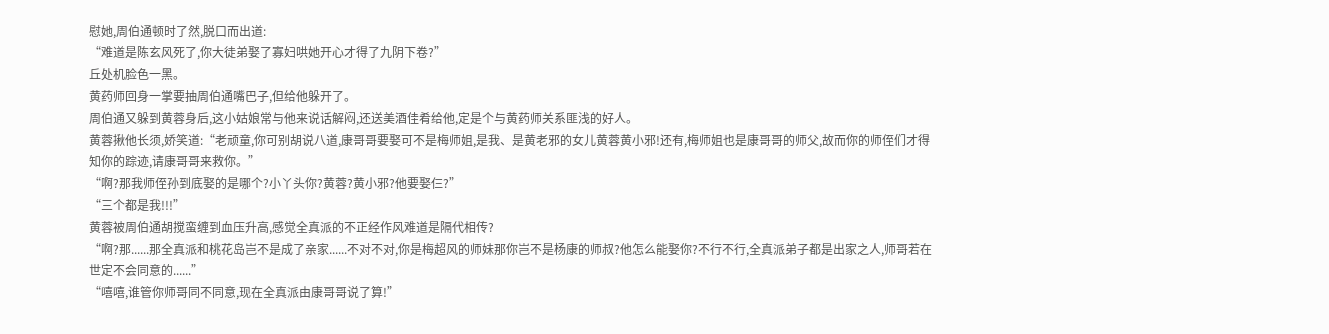慰她,周伯通顿时了然,脱口而出道:
“难道是陈玄风死了,你大徒弟娶了寡妇哄她开心才得了九阴下卷?”
丘处机脸色一黑。
黄药师回身一掌要抽周伯通嘴巴子,但给他躲开了。
周伯通又躲到黄蓉身后,这小姑娘常与他来说话解闷,还送美酒佳肴给他,定是个与黄药师关系匪浅的好人。
黄蓉揪他长须,娇笑道:“老顽童,你可别胡说八道,康哥哥要娶可不是梅师姐,是我、是黄老邪的女儿黄蓉黄小邪!还有,梅师姐也是康哥哥的师父,故而你的师侄们才得知你的踪迹,请康哥哥来救你。”
“啊?那我师侄孙到底娶的是哪个?小丫头你?黄蓉?黄小邪?他要娶仨?”
“三个都是我!!!”
黄蓉被周伯通胡搅蛮缠到血压升高,感觉全真派的不正经作风难道是隔代相传?
“啊?那......那全真派和桃花岛岂不是成了亲家......不对不对,你是梅超风的师妹那你岂不是杨康的师叔?他怎么能娶你?不行不行,全真派弟子都是出家之人,师哥若在世定不会同意的......”
“嘻嘻,谁管你师哥同不同意,现在全真派由康哥哥说了算!”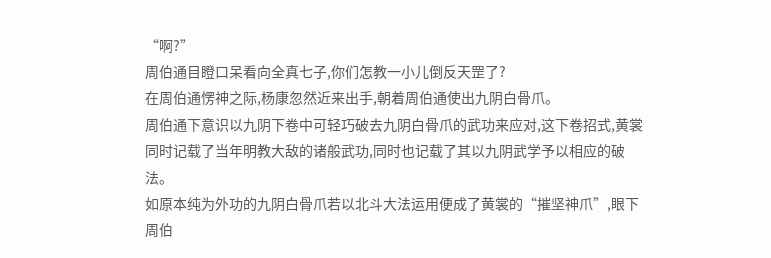“啊?”
周伯通目瞪口呆看向全真七子,你们怎教一小儿倒反天罡了?
在周伯通愣神之际,杨康忽然近来出手,朝着周伯通使出九阴白骨爪。
周伯通下意识以九阴下卷中可轻巧破去九阴白骨爪的武功来应对,这下卷招式,黄裳同时记载了当年明教大敌的诸般武功,同时也记载了其以九阴武学予以相应的破法。
如原本纯为外功的九阴白骨爪若以北斗大法运用便成了黄裳的“摧坚神爪”,眼下周伯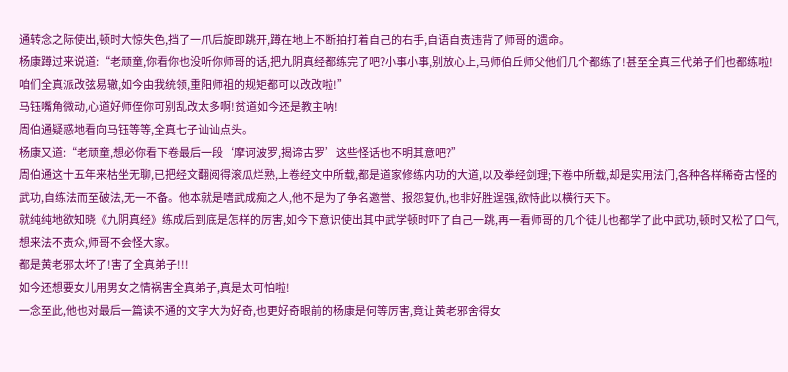通转念之际使出,顿时大惊失色,挡了一爪后旋即跳开,蹲在地上不断拍打着自己的右手,自语自责违背了师哥的遗命。
杨康蹲过来说道:“老顽童,你看你也没听你师哥的话,把九阴真经都练完了吧?小事小事,别放心上,马师伯丘师父他们几个都练了!甚至全真三代弟子们也都练啦!咱们全真派改弦易辙,如今由我统领,重阳师祖的规矩都可以改改啦!”
马钰嘴角微动,心道好师侄你可别乱改太多啊!贫道如今还是教主呐!
周伯通疑惑地看向马钰等等,全真七子讪讪点头。
杨康又道:“老顽童,想必你看下卷最后一段‘摩诃波罗,揭谛古罗’这些怪话也不明其意吧?”
周伯通这十五年来枯坐无聊,已把经文翻阅得滚瓜烂熟,上卷经文中所载,都是道家修练内功的大道,以及拳经剑理;下卷中所载,却是实用法门,各种各样稀奇古怪的武功,自练法而至破法,无一不备。他本就是嗜武成痴之人,他不是为了争名邀誉、报怨复仇,也非好胜逞强,欲恃此以横行天下。
就纯纯地欲知晓《九阴真经》练成后到底是怎样的厉害,如今下意识使出其中武学顿时吓了自己一跳,再一看师哥的几个徒儿也都学了此中武功,顿时又松了口气,想来法不责众,师哥不会怪大家。
都是黄老邪太坏了!害了全真弟子!!!
如今还想要女儿用男女之情祸害全真弟子,真是太可怕啦!
一念至此,他也对最后一篇读不通的文字大为好奇,也更好奇眼前的杨康是何等厉害,竟让黄老邪舍得女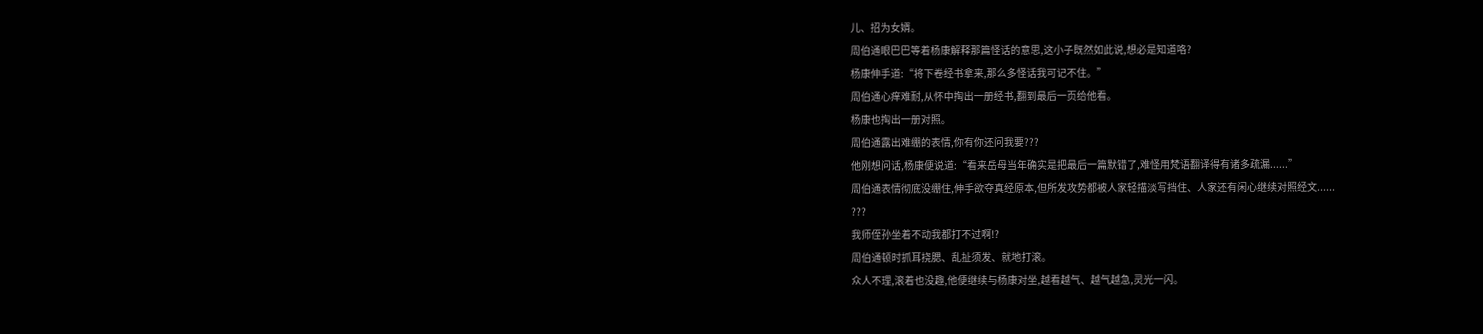儿、招为女婿。
周伯通眼巴巴等着杨康解释那篇怪话的意思,这小子既然如此说,想必是知道咯?
杨康伸手道:“将下卷经书拿来,那么多怪话我可记不住。”
周伯通心痒难耐,从怀中掏出一册经书,翻到最后一页给他看。
杨康也掏出一册对照。
周伯通露出难绷的表情,你有你还问我要???
他刚想问话,杨康便说道:“看来岳母当年确实是把最后一篇默错了,难怪用梵语翻译得有诸多疏漏......”
周伯通表情彻底没绷住,伸手欲夺真经原本,但所发攻势都被人家轻描淡写挡住、人家还有闲心继续对照经文......
???
我师侄孙坐着不动我都打不过啊!?
周伯通顿时抓耳挠腮、乱扯须发、就地打滚。
众人不理,滚着也没趣,他便继续与杨康对坐,越看越气、越气越急,灵光一闪。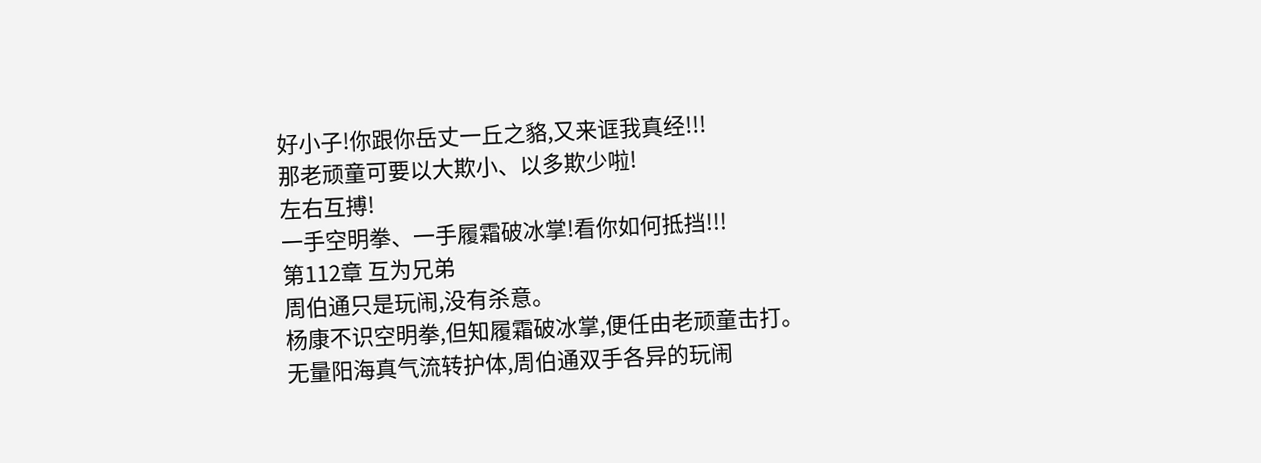好小子!你跟你岳丈一丘之貉,又来诓我真经!!!
那老顽童可要以大欺小、以多欺少啦!
左右互搏!
一手空明拳、一手履霜破冰掌!看你如何抵挡!!!
第112章 互为兄弟
周伯通只是玩闹,没有杀意。
杨康不识空明拳,但知履霜破冰掌,便任由老顽童击打。
无量阳海真气流转护体,周伯通双手各异的玩闹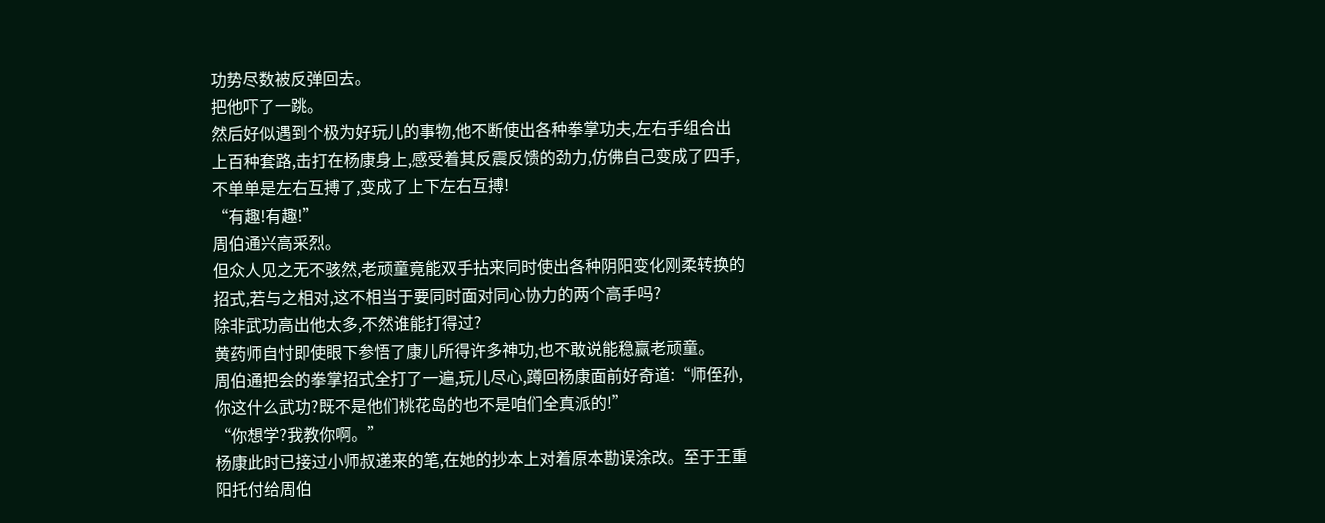功势尽数被反弹回去。
把他吓了一跳。
然后好似遇到个极为好玩儿的事物,他不断使出各种拳掌功夫,左右手组合出上百种套路,击打在杨康身上,感受着其反震反馈的劲力,仿佛自己变成了四手,不单单是左右互搏了,变成了上下左右互搏!
“有趣!有趣!”
周伯通兴高采烈。
但众人见之无不骇然,老顽童竟能双手拈来同时使出各种阴阳变化刚柔转换的招式,若与之相对,这不相当于要同时面对同心协力的两个高手吗?
除非武功高出他太多,不然谁能打得过?
黄药师自忖即使眼下参悟了康儿所得许多神功,也不敢说能稳赢老顽童。
周伯通把会的拳掌招式全打了一遍,玩儿尽心,蹲回杨康面前好奇道:“师侄孙,你这什么武功?既不是他们桃花岛的也不是咱们全真派的!”
“你想学?我教你啊。”
杨康此时已接过小师叔递来的笔,在她的抄本上对着原本勘误涂改。至于王重阳托付给周伯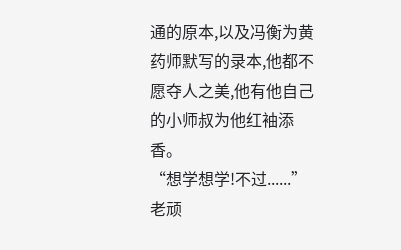通的原本,以及冯衡为黄药师默写的录本,他都不愿夺人之美,他有他自己的小师叔为他红袖添香。
“想学想学!不过......”老顽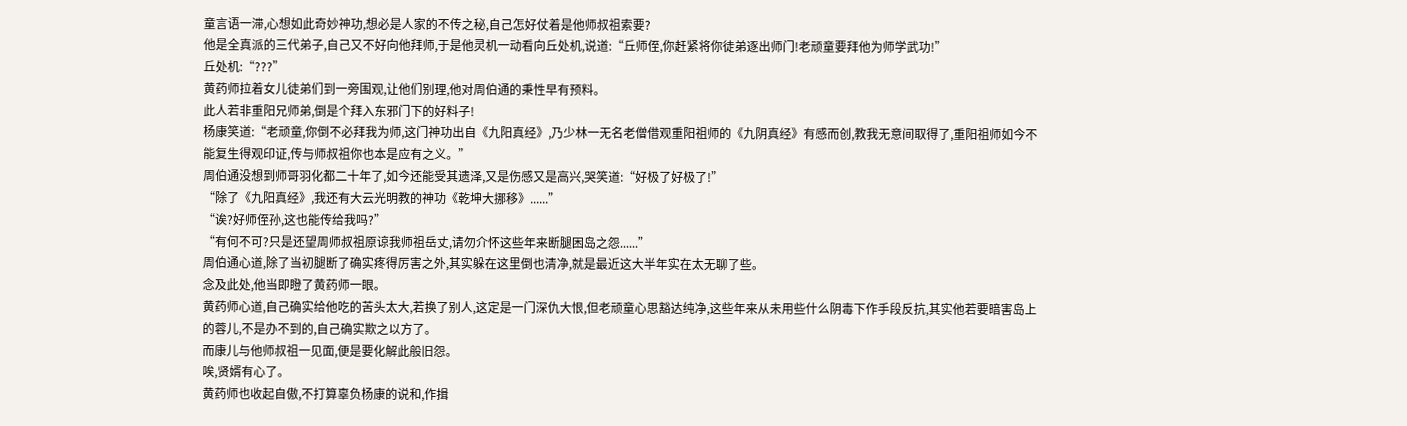童言语一滞,心想如此奇妙神功,想必是人家的不传之秘,自己怎好仗着是他师叔祖索要?
他是全真派的三代弟子,自己又不好向他拜师,于是他灵机一动看向丘处机,说道:“丘师侄,你赶紧将你徒弟逐出师门!老顽童要拜他为师学武功!”
丘处机:“???”
黄药师拉着女儿徒弟们到一旁围观,让他们别理,他对周伯通的秉性早有预料。
此人若非重阳兄师弟,倒是个拜入东邪门下的好料子!
杨康笑道:“老顽童,你倒不必拜我为师,这门神功出自《九阳真经》,乃少林一无名老僧借观重阳祖师的《九阴真经》有感而创,教我无意间取得了,重阳祖师如今不能复生得观印证,传与师叔祖你也本是应有之义。”
周伯通没想到师哥羽化都二十年了,如今还能受其遗泽,又是伤感又是高兴,哭笑道:“好极了好极了!”
“除了《九阳真经》,我还有大云光明教的神功《乾坤大挪移》......”
“诶?好师侄孙,这也能传给我吗?”
“有何不可?只是还望周师叔祖原谅我师祖岳丈,请勿介怀这些年来断腿困岛之怨......”
周伯通心道,除了当初腿断了确实疼得厉害之外,其实躲在这里倒也清净,就是最近这大半年实在太无聊了些。
念及此处,他当即瞪了黄药师一眼。
黄药师心道,自己确实给他吃的苦头太大,若换了别人,这定是一门深仇大恨,但老顽童心思豁达纯净,这些年来从未用些什么阴毒下作手段反抗,其实他若要暗害岛上的蓉儿,不是办不到的,自己确实欺之以方了。
而康儿与他师叔祖一见面,便是要化解此般旧怨。
唉,贤婿有心了。
黄药师也收起自傲,不打算辜负杨康的说和,作揖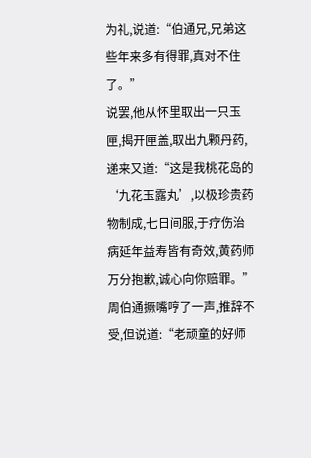为礼,说道:“伯通兄,兄弟这些年来多有得罪,真对不住了。”
说罢,他从怀里取出一只玉匣,揭开匣盖,取出九颗丹药,递来又道:“这是我桃花岛的‘九花玉露丸’,以极珍贵药物制成,七日间服,于疗伤治病延年益寿皆有奇效,黄药师万分抱歉,诚心向你赔罪。”
周伯通撅嘴哼了一声,推辞不受,但说道:“老顽童的好师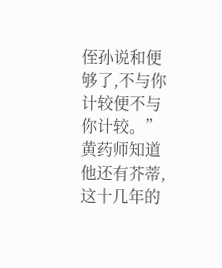侄孙说和便够了,不与你计较便不与你计较。”
黄药师知道他还有芥蒂,这十几年的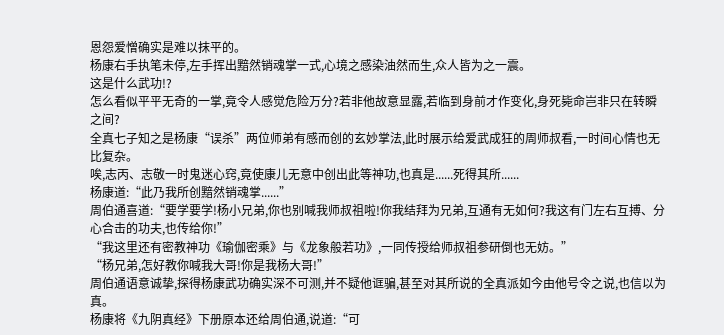恩怨爱憎确实是难以抹平的。
杨康右手执笔未停,左手挥出黯然销魂掌一式,心境之感染油然而生,众人皆为之一震。
这是什么武功!?
怎么看似平平无奇的一掌,竟令人感觉危险万分?若非他故意显露,若临到身前才作变化,身死毙命岂非只在转瞬之间?
全真七子知之是杨康“误杀”两位师弟有感而创的玄妙掌法,此时展示给爱武成狂的周师叔看,一时间心情也无比复杂。
唉,志丙、志敬一时鬼迷心窍,竟使康儿无意中创出此等神功,也真是......死得其所......
杨康道:“此乃我所创黯然销魂掌......”
周伯通喜道:“要学要学!杨小兄弟,你也别喊我师叔祖啦!你我结拜为兄弟,互通有无如何?我这有门左右互搏、分心合击的功夫,也传给你!”
“我这里还有密教神功《瑜伽密乘》与《龙象般若功》,一同传授给师叔祖参研倒也无妨。”
“杨兄弟,怎好教你喊我大哥!你是我杨大哥!”
周伯通语意诚挚,探得杨康武功确实深不可测,并不疑他诓骗,甚至对其所说的全真派如今由他号令之说,也信以为真。
杨康将《九阴真经》下册原本还给周伯通,说道:“可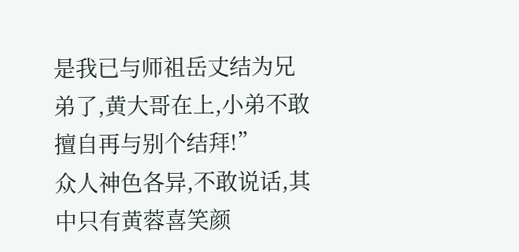是我已与师祖岳丈结为兄弟了,黄大哥在上,小弟不敢擅自再与别个结拜!”
众人神色各异,不敢说话,其中只有黄蓉喜笑颜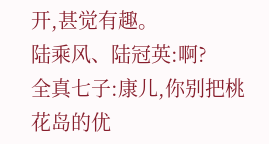开,甚觉有趣。
陆乘风、陆冠英:啊?
全真七子:康儿,你别把桃花岛的优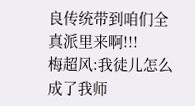良传统带到咱们全真派里来啊!!!
梅超风:我徒儿怎么成了我师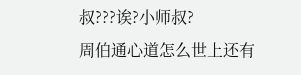叔???诶?小师叔?
周伯通心道怎么世上还有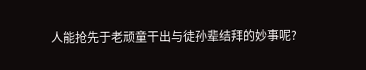人能抢先于老顽童干出与徒孙辈结拜的妙事呢?